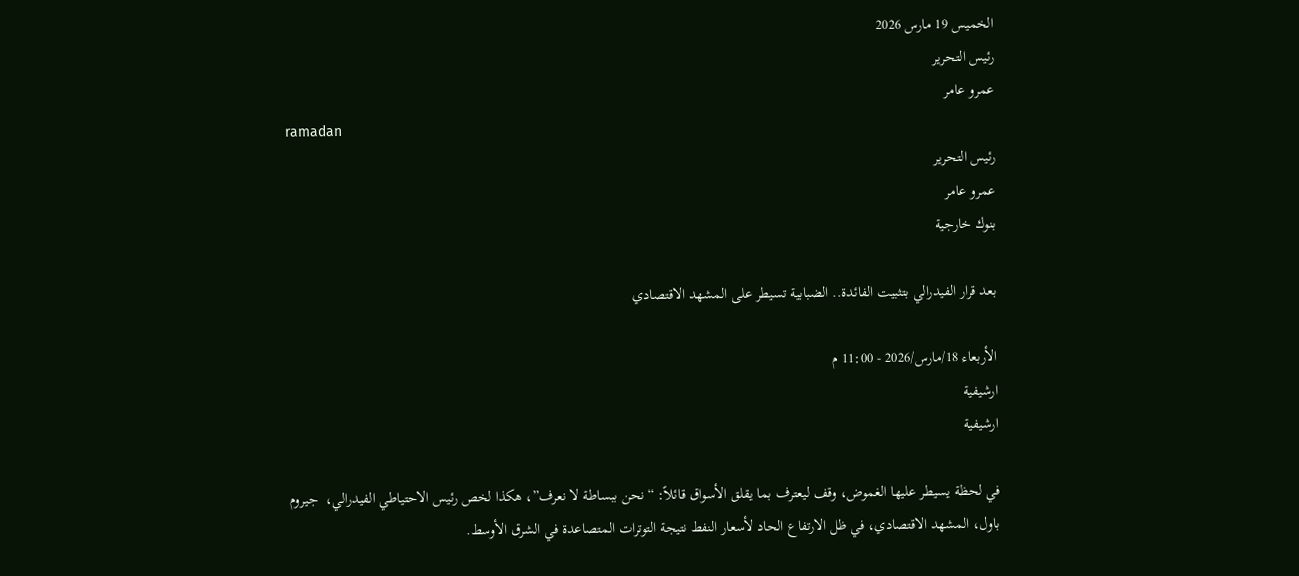الخميس 19 مارس 2026
رئيس التحرير
عمرو عامر
ramadan
رئيس التحرير
عمرو عامر
بنوك خارجية

بعد قرار الفيدرالي بتثبيت الفائدة.. الضبابية تسيطر على المشهد الاقتصادي

الأربعاء 18/مارس/2026 - 11:00 م
ارشيفية
ارشيفية

في لحظة يسيطر عليها الغموض، وقف ليعترف بما يقلق الأسواق قائلاً: “نحن ببساطة لا نعرف”، هكذا لخص رئيس الاحتياطي الفيدرالي،  جيروم باول، المشهد الاقتصادي، في ظل الارتفاع الحاد لأسعار النفط نتيجة التوترات المتصاعدة في الشرق الأوسط.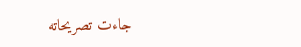جاءت تصريحاته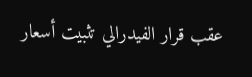عقب قرار الفيدرالي تثبيت أسعار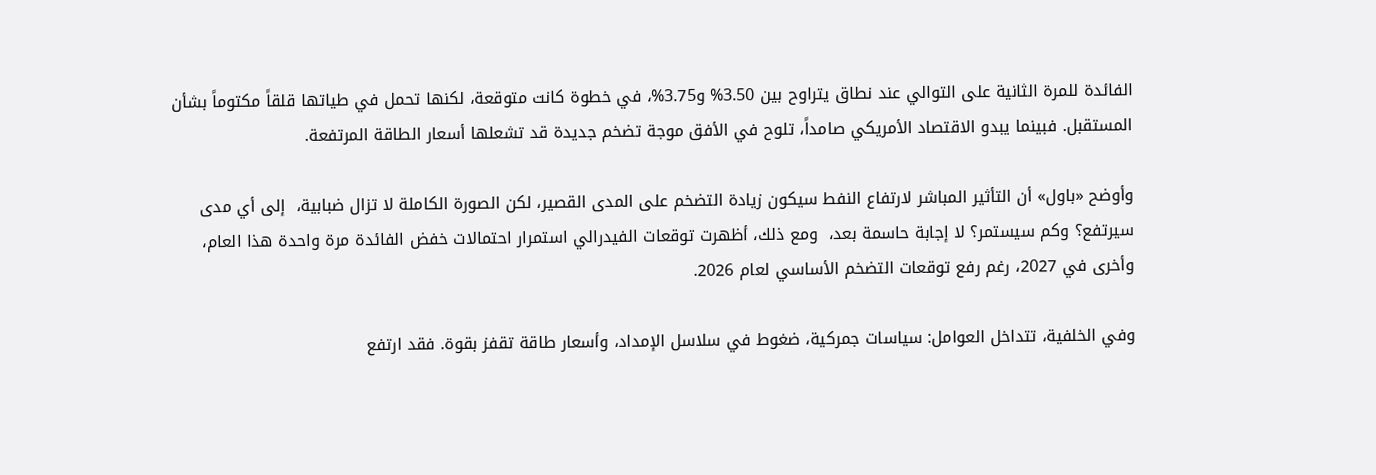الفائدة للمرة الثانية على التوالي عند نطاق يتراوح بين 3.50% و3.75%، في خطوة كانت متوقعة، لكنها تحمل في طياتها قلقاً مكتوماً بشأن المستقبل. فبينما يبدو الاقتصاد الأمريكي صامداً، تلوح في الأفق موجة تضخم جديدة قد تشعلها أسعار الطاقة المرتفعة.

وأوضح «باول» أن التأثير المباشر لارتفاع النفط سيكون زيادة التضخم على المدى القصير، لكن الصورة الكاملة لا تزال ضبابية،  إلى أي مدى سيرتفع؟ وكم سيستمر؟ لا إجابة حاسمة بعد،  ومع ذلك، أظهرت توقعات الفيدرالي استمرار احتمالات خفض الفائدة مرة واحدة هذا العام، وأخرى في 2027، رغم رفع توقعات التضخم الأساسي لعام 2026.

وفي الخلفية، تتداخل العوامل: سياسات جمركية، ضغوط في سلاسل الإمداد، وأسعار طاقة تقفز بقوة. فقد ارتفع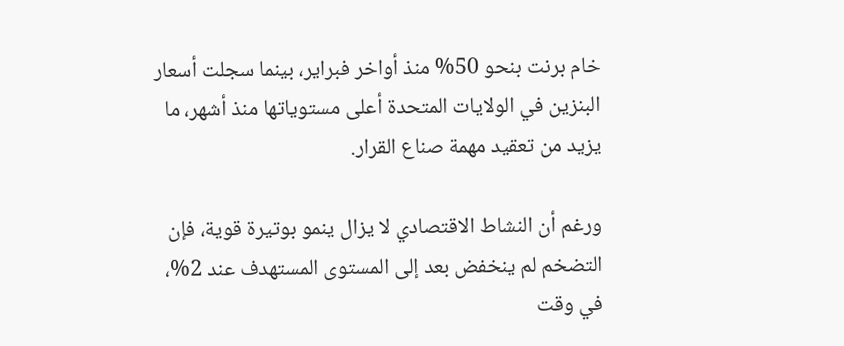خام برنت بنحو 50% منذ أواخر فبراير، بينما سجلت أسعار البنزين في الولايات المتحدة أعلى مستوياتها منذ أشهر، ما يزيد من تعقيد مهمة صناع القرار.

ورغم أن النشاط الاقتصادي لا يزال ينمو بوتيرة قوية، فإن التضخم لم ينخفض بعد إلى المستوى المستهدف عند 2%، في وقت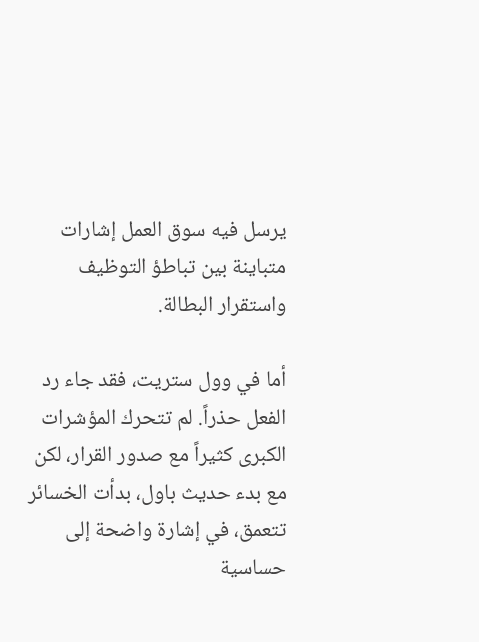يرسل فيه سوق العمل إشارات متباينة بين تباطؤ التوظيف واستقرار البطالة.

أما في وول ستريت، فقد جاء رد الفعل حذراً. لم تتحرك المؤشرات الكبرى كثيراً مع صدور القرار، لكن مع بدء حديث باول، بدأت الخسائر تتعمق، في إشارة واضحة إلى حساسية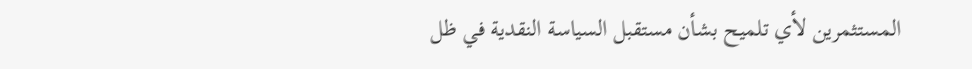المستثمرين لأي تلميح بشأن مستقبل السياسة النقدية في ظل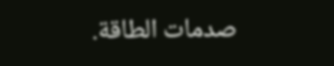صدمات الطاقة.